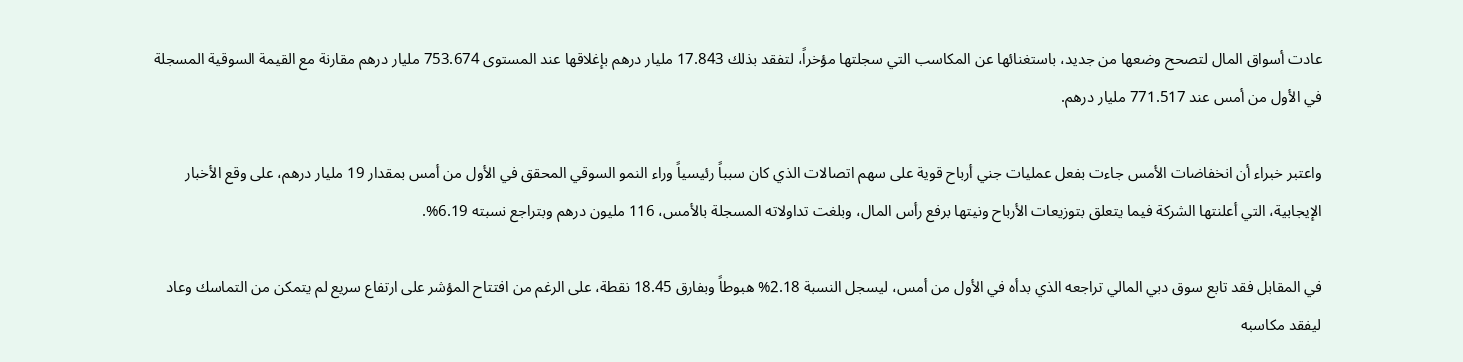عادت أسواق المال لتصحح وضعها من جديد، باستغنائها عن المكاسب التي سجلتها مؤخراً، لتفقد بذلك 17.843 مليار درهم بإغلاقها عند المستوى 753.674 مليار درهم مقارنة مع القيمة السوقية المسجلة في الأول من أمس عند 771.517 مليار درهم.

واعتبر خبراء أن انخفاضات الأمس جاءت بفعل عمليات جني أرباح قوية على سهم اتصالات الذي كان سبباً رئيسياً وراء النمو السوقي المحقق في الأول من أمس بمقدار 19 مليار درهم، على وقع الأخبار الإيجابية، التي أعلنتها الشركة فيما يتعلق بتوزيعات الأرباح ونيتها برفع رأس المال، وبلغت تداولاته المسجلة بالأمس، 116 مليون درهم وبتراجع نسبته 6.19%.

في المقابل فقد تابع سوق دبي المالي تراجعه الذي بدأه في الأول من أمس، ليسجل النسبة 2.18% هبوطاً وبفارق 18.45 نقطة، على الرغم من افتتاح المؤشر على ارتفاع سريع لم يتمكن من التماسك وعاد ليفقد مكاسبه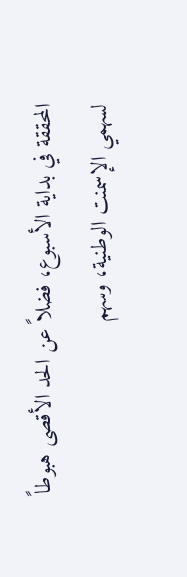المحققة في بداية الأسبوع، فضلاً عن الحد الأقصى هبوطاً لسهمي الإسمنت الوطنية، وسهم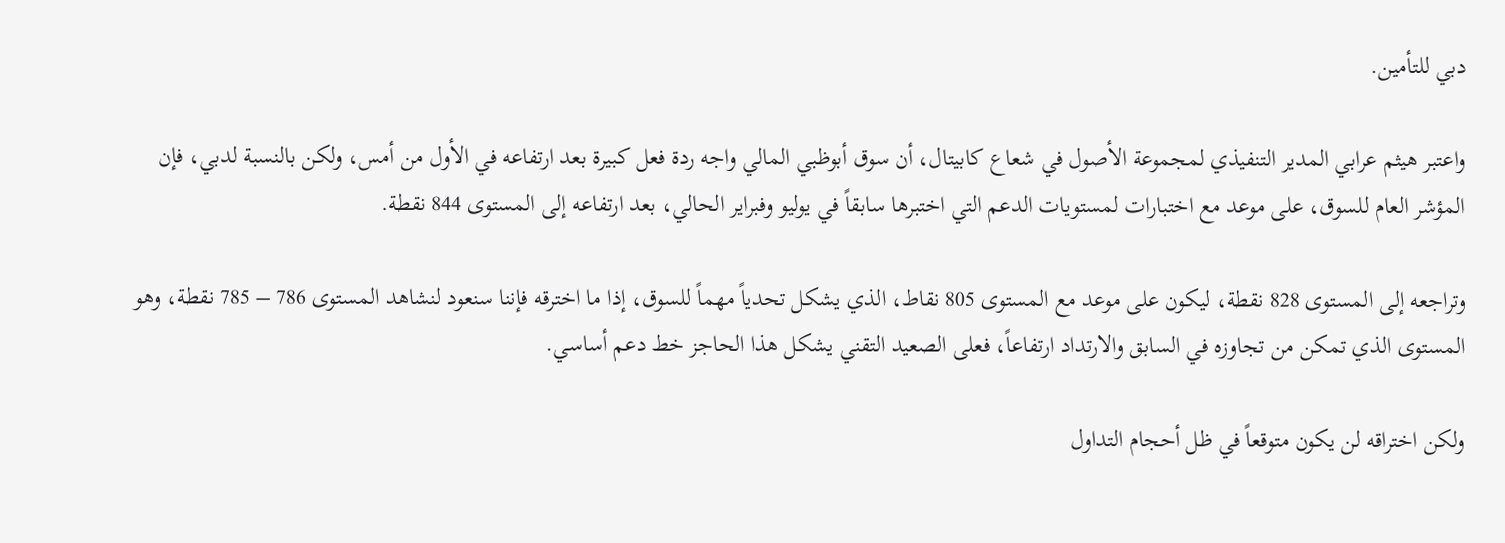دبي للتأمين.

واعتبر هيثم عرابي المدير التنفيذي لمجموعة الأصول في شعاع كابيتال، أن سوق أبوظبي المالي واجه ردة فعل كبيرة بعد ارتفاعه في الأول من أمس، ولكن بالنسبة لدبي، فإن المؤشر العام للسوق، على موعد مع اختبارات لمستويات الدعم التي اختبرها سابقاً في يوليو وفبراير الحالي، بعد ارتفاعه إلى المستوى 844 نقطة.

وتراجعه إلى المستوى 828 نقطة، ليكون على موعد مع المستوى 805 نقاط، الذي يشكل تحدياً مهماً للسوق، إذا ما اخترقه فإننا سنعود لنشاهد المستوى 786 – 785 نقطة، وهو المستوى الذي تمكن من تجاوزه في السابق والارتداد ارتفاعاً، فعلى الصعيد التقني يشكل هذا الحاجز خط دعم أساسي.

ولكن اختراقه لن يكون متوقعاً في ظل أحجام التداول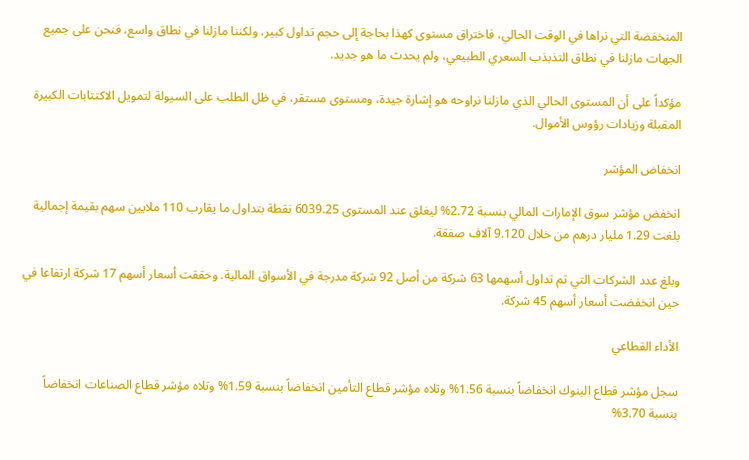المنخفضة التي نراها في الوقت الحالي، فاختراق مستوى كهذا بحاجة إلى حجم تداول كبير، ولكننا مازلنا في نطاق واسع، فنحن على جميع الجهات مازلنا في نطاق التذبذب السعري الطبيعي، ولم يحدث ما هو جديد.

مؤكداً على أن المستوى الحالي الذي مازلنا نراوحه هو إشارة جيدة، ومستوى مستقر، في ظل الطلب على السيولة لتمويل الاكتتابات الكبيرة المقبلة وزيادات رؤوس الأموال.

انخفاض المؤشر

انخفض مؤشر سوق الإمارات المالي بنسبة 2.72% ليغلق عند المستوى 6039.25 نقطة بتداول ما يقارب 110 ملايين سهم بقيمة إجمالية بلغت 1.29 مليار درهم من خلال 9.120 آلاف صفقة.

وبلغ عدد الشركات التي تم تداول أسهمها 63 شركة من أصل 92 شركة مدرجة في الأسواق المالية. وحققت أسعار أسهم 17 شركة ارتفاعا في حين انخفضت أسعار أسهم 45 شركة.

الأداء القطاعي

سجل مؤشر قطاع البنوك انخفاضاً بنسبة 1.56% وتلاه مؤشر قطاع التأمين انخفاضاً بنسبة 1.59% وتلاه مؤشر قطاع الصناعات انخفاضاً بنسبة 3.70%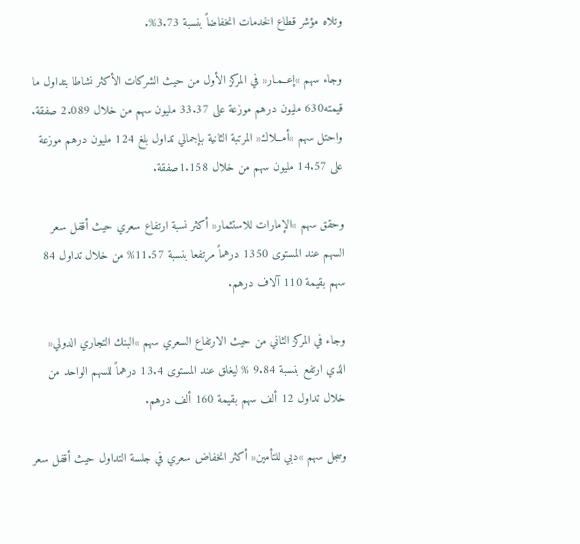وتلاه مؤشر قطاع الخدمات انخفاضاً بنسبة 3.73%.

وجاء سهم »إعــمـار« في المركز الأول من حيث الشركات الأكثر نشاطا بتداول ما قيمته630 مليون درهم موزعة على 33.37 مليون سهم من خلال 2.089 صفقة. واحتل سهم »أمــلاك« المرتبة الثانية بإجمالي تداول بلغ 124 مليون درهم موزعة على 14.57 مليون سهم من خلال 1.158صفقة.

وحقق سهم »الإمارات للاستثمار« أكثر نسبة ارتفاع سعري حيث أقفل سعر السهم عند المستوى 1350 درهماً مرتفعا بنسبة 11.57% من خلال تداول 84 سهم بقيمة 110 آلاف درهم.

وجاء في المركز الثاني من حيث الارتفاع السعري سهم »البنك التجاري الدولي« الذي ارتفع بنسبة 9.84 % ليغلق عند المستوى 13.4 درهماً للسهم الواحد من خلال تداول 12 ألف سهم بقيمة 160 ألف درهم.

وسجل سهم »دبي للتأمين« أكثر انخفاض سعري في جلسة التداول حيث أقفل سعر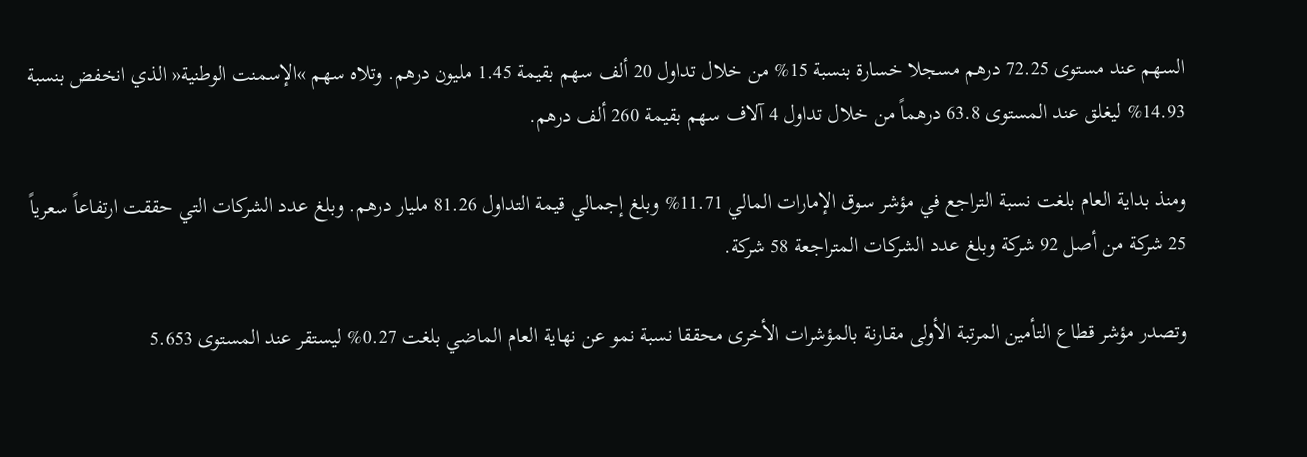السهم عند مستوى 72.25 درهم مسجلا خسارة بنسبة 15% من خلال تداول 20 ألف سهم بقيمة 1.45 مليون درهم. وتلاه سهم »الإسمنت الوطنية« الذي انخفض بنسبة 14.93% ليغلق عند المستوى 63.8 درهماً من خلال تداول 4 آلاف سهم بقيمة 260 ألف درهم.

ومنذ بداية العام بلغت نسبة التراجع في مؤشر سوق الإمارات المالي 11.71% وبلغ إجمالي قيمة التداول 81.26 مليار درهم. وبلغ عدد الشركات التي حققت ارتفاعاً سعرياً 25 شركة من أصل 92 شركة وبلغ عدد الشركات المتراجعة 58 شركة.

وتصدر مؤشر قطاع التأمين المرتبة الأولى مقارنة بالمؤشرات الأخرى محققا نسبة نمو عن نهاية العام الماضي بلغت 0.27% ليستقر عند المستوى 5.653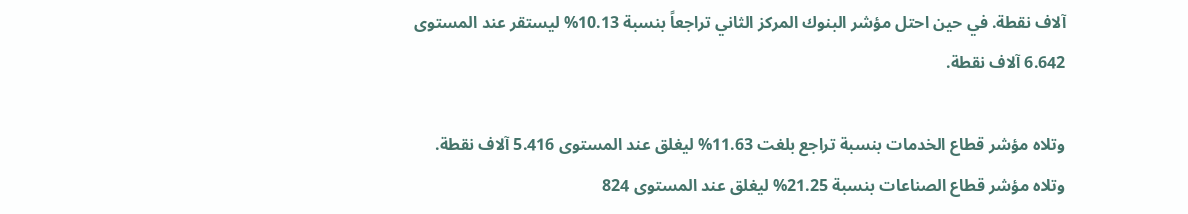آلاف نقطة. في حين احتل مؤشر البنوك المركز الثاني تراجعاً بنسبة 10.13% ليستقر عند المستوى 6.642 آلاف نقطة.

وتلاه مؤشر قطاع الخدمات بنسبة تراجع بلغت 11.63% ليغلق عند المستوى 5.416 آلاف نقطة. وتلاه مؤشر قطاع الصناعات بنسبة 21.25% ليغلق عند المستوى 824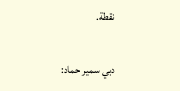نقطة.

دبي سمير حماد: